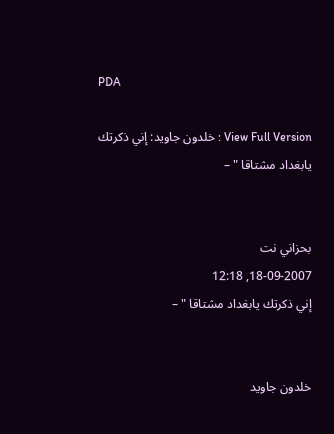PDA

View Full Version : خلدون جاويد: إني ذكرتك يابغداد مشتاقا " –


بحزاني نت
18-09-2007, 12:18
إني ذكرتك يابغداد مشتاقا " –


خلدون جاويد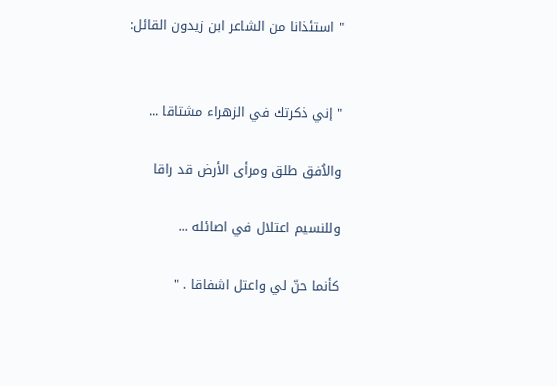" استئذانا من الشاعر ابن زيدون القائل:


" إني ذكرتك في الزهراء مشتاقا ...

والاُفق طلق ومرأى الأرض قد راقا

وللنسيم اعتلال في اصائله ...

كأنما حنّ لي واعتل اشفاقا . "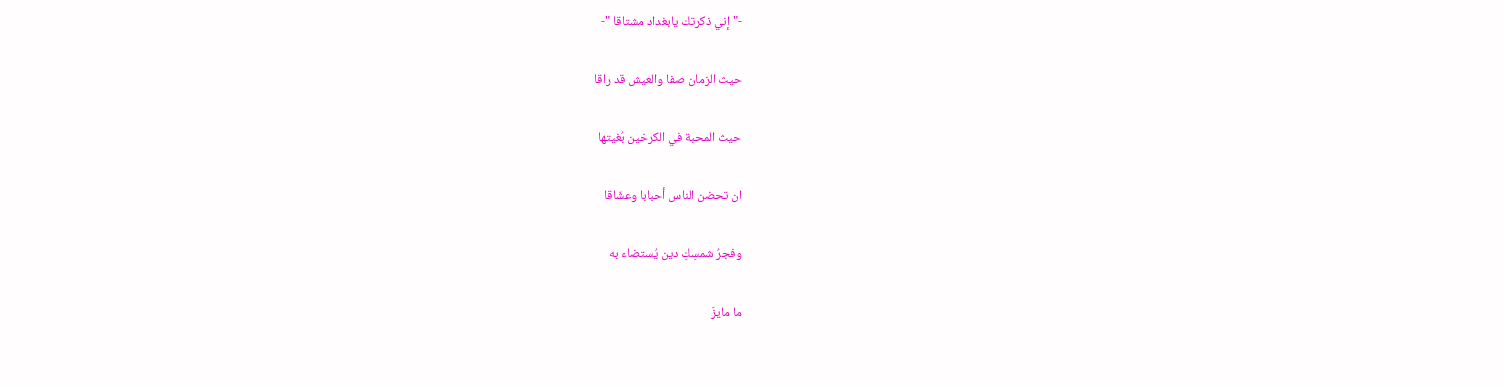-" إني ذكرتك يابغداد مشتاقا "-

حيث الزمان صفا والعيش قد راقا

حيث المحبة في الكرخين بُغيتها

ان تحضن الناس أحبابا وعشّاقا

وفجرُ شمسِكِ دين يُستضاء به

ما مايزَ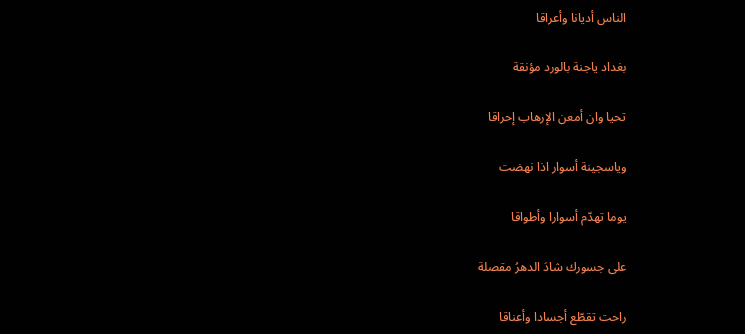الناس أديانا وأعراقا

بغداد ياجنة بالورد مؤنقة

تحيا وان أمعن الإرهاب إحراقا

وياسجينة أسوار اذا نهضت

يوما تهدّم أسوارا وأطواقا

على جسورك شادَ الدهرُ مقصلة

راحت تقطّع أجسادا وأعناقا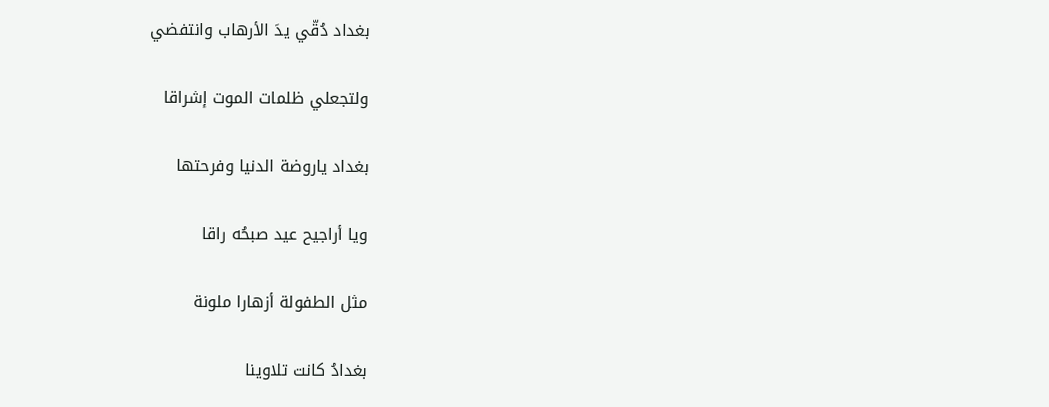بغداد دُقّي يدَ الأرهاب وانتفضي

ولتجعلي ظلمات الموت إشراقا

بغداد ياروضة الدنيا وفرحتها

ويا أراجيح عيد صبحُه راقا

مثل الطفولة أزهارا ملونة

بغدادُ كانت تلاوينا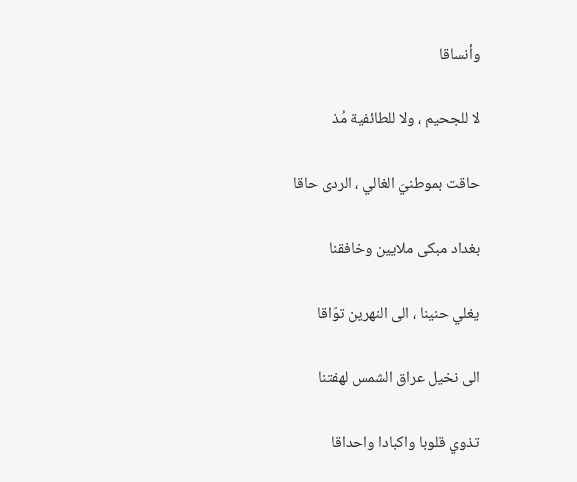وأنساقا

لا للجحيم ، ولا للطائفية مُذ

حاقت بموطنيَ الغالي ، الردى حاقا

بغداد مبكى ملايين وخافقنا

يغلي حنينا ، الى النهرين توّاقا

الى نخيل عراق الشمس لهفتنا

تذوي قلوبا واكبادا واحداقا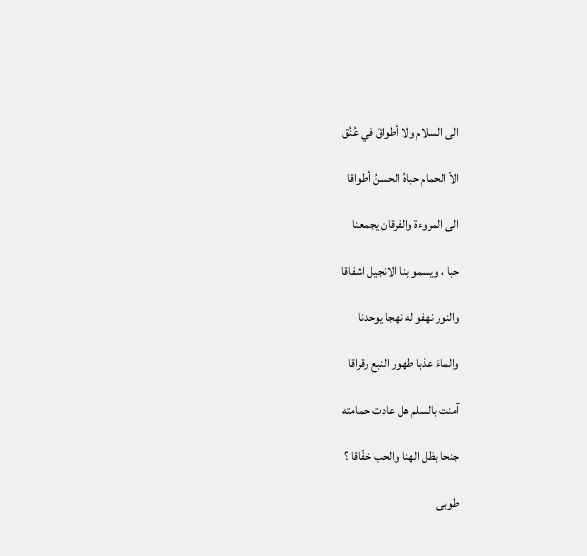الى السلام ولا أطواقَ في عُنُق

الاّ الحمام حباهُ الحسنُ أطواقا

الى المروءة والفرقان يجمعنا

حبا ، ويسمو بنا الانجيل اشفاقا

والنور نهفو له نهجا يوحدنا

والماءَ عذبا طهور النبع رقراقا

آمنت بالسلم هل عادت حمامته

جنحا بظل الهنا والحب خفّاقا ؟

طوبى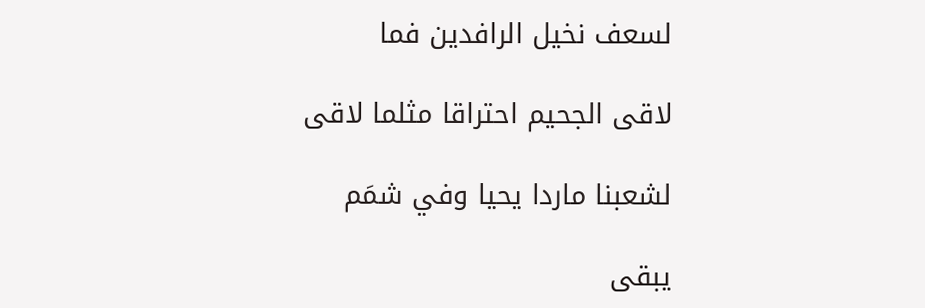لسعف نخيل الرافدين فما

لاقى الجحيم احتراقا مثلما لاقى

لشعبنا ماردا يحيا وفي شمَم

يبقى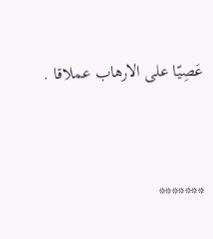عَصِيّا على الارهاب عملاقا .




*******